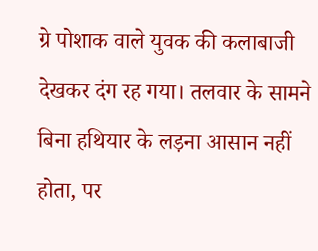ग्रे पोशाक वाले युवक की कलाबाजी देखकर दंग रह गया। तलवार के सामने बिना हथियार के लड़ना आसान नहीं होता, पर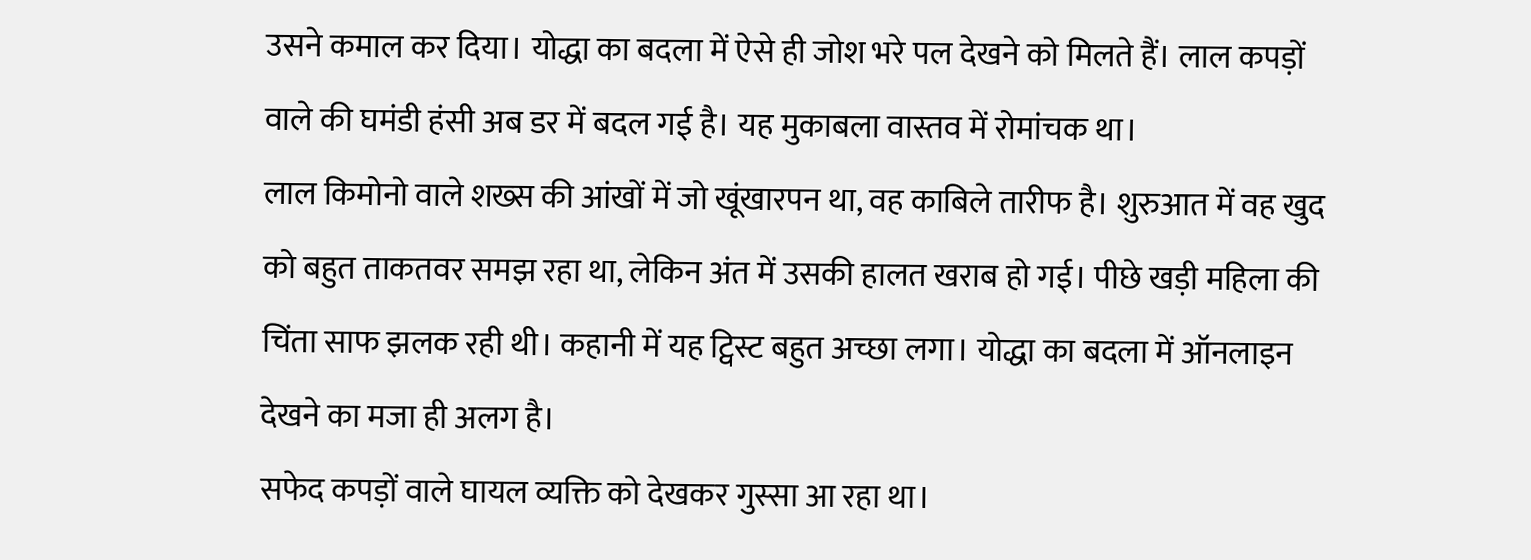उसने कमाल कर दिया। योद्धा का बदला में ऐसे ही जोश भरे पल देखने को मिलते हैं। लाल कपड़ों वाले की घमंडी हंसी अब डर में बदल गई है। यह मुकाबला वास्तव में रोमांचक था।
लाल किमोनो वाले शख्स की आंखों में जो खूंखारपन था, वह काबिले तारीफ है। शुरुआत में वह खुद को बहुत ताकतवर समझ रहा था, लेकिन अंत में उसकी हालत खराब हो गई। पीछे खड़ी महिला की चिंता साफ झलक रही थी। कहानी में यह ट्विस्ट बहुत अच्छा लगा। योद्धा का बदला में ऑनलाइन देखने का मजा ही अलग है।
सफेद कपड़ों वाले घायल व्यक्ति को देखकर गुस्सा आ रहा था।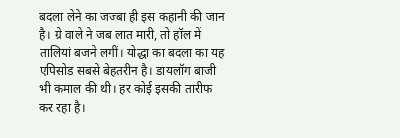बदला लेने का जज्बा ही इस कहानी की जान है। ग्रे वाले ने जब लात मारी, तो हॉल में तालियां बजने लगीं। योद्धा का बदला का यह एपिसोड सबसे बेहतरीन है। डायलॉग बाजी भी कमाल की थी। हर कोई इसकी तारीफ कर रहा है।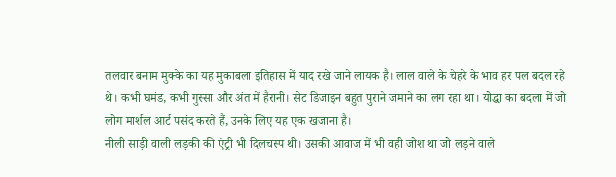तलवार बनाम मुक्के का यह मुकाबला इतिहास में याद रखे जाने लायक है। लाल वाले के चेहरे के भाव हर पल बदल रहे थे। कभी घमंड, कभी गुस्सा और अंत में हैरानी। सेट डिजाइन बहुत पुराने जमाने का लग रहा था। योद्धा का बदला में जो लोग मार्शल आर्ट पसंद करते हैं, उनके लिए यह एक खजाना है।
नीली साड़ी वाली लड़की की एंट्री भी दिलचस्प थी। उसकी आवाज में भी वही जोश था जो लड़ने वाले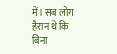में। सब लोग हैरान थे कि बिना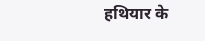हथियार के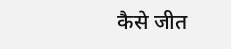कैसे जीत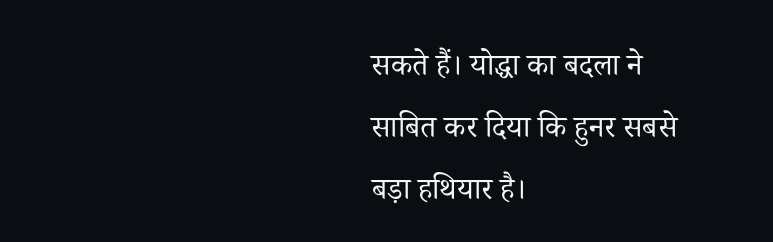सकते हैं। योद्धा का बदला ने साबित कर दिया कि हुनर सबसे बड़ा हथियार है।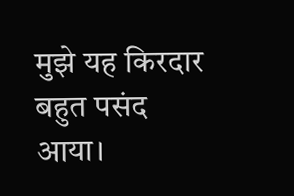मुझे यह किरदार बहुत पसंद आया।